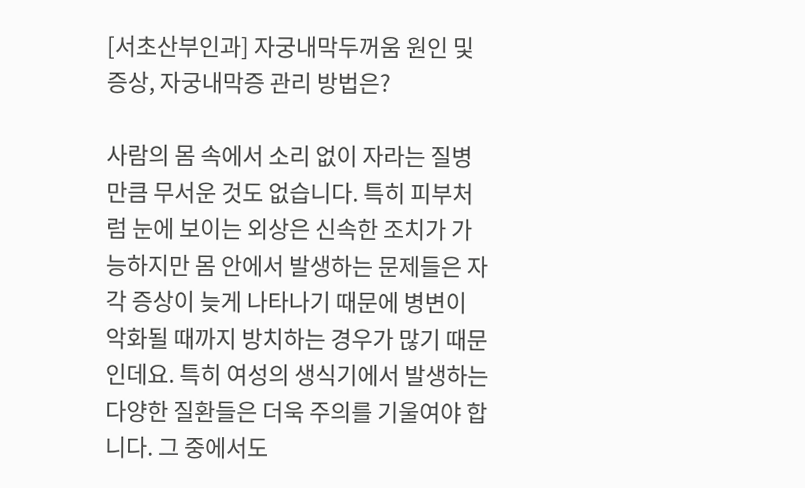[서초산부인과] 자궁내막두꺼움 원인 및 증상, 자궁내막증 관리 방법은?

사람의 몸 속에서 소리 없이 자라는 질병만큼 무서운 것도 없습니다. 특히 피부처럼 눈에 보이는 외상은 신속한 조치가 가능하지만 몸 안에서 발생하는 문제들은 자각 증상이 늦게 나타나기 때문에 병변이 악화될 때까지 방치하는 경우가 많기 때문인데요. 특히 여성의 생식기에서 발생하는 다양한 질환들은 더욱 주의를 기울여야 합니다. 그 중에서도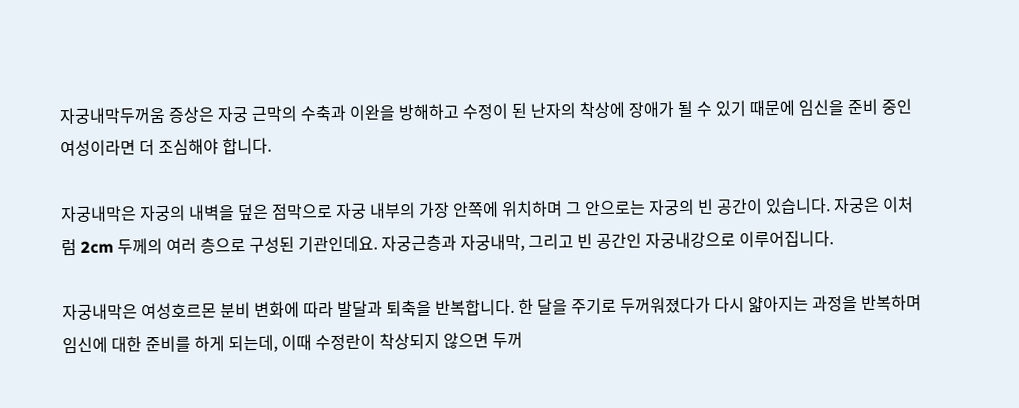자궁내막두꺼움 증상은 자궁 근막의 수축과 이완을 방해하고 수정이 된 난자의 착상에 장애가 될 수 있기 때문에 임신을 준비 중인 여성이라면 더 조심해야 합니다.

자궁내막은 자궁의 내벽을 덮은 점막으로 자궁 내부의 가장 안쪽에 위치하며 그 안으로는 자궁의 빈 공간이 있습니다. 자궁은 이처럼 2cm 두께의 여러 층으로 구성된 기관인데요. 자궁근층과 자궁내막, 그리고 빈 공간인 자궁내강으로 이루어집니다.

자궁내막은 여성호르몬 분비 변화에 따라 발달과 퇴축을 반복합니다. 한 달을 주기로 두꺼워졌다가 다시 얇아지는 과정을 반복하며 임신에 대한 준비를 하게 되는데, 이때 수정란이 착상되지 않으면 두꺼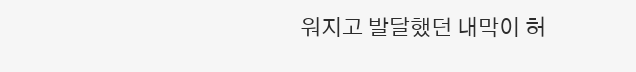워지고 발달했던 내막이 허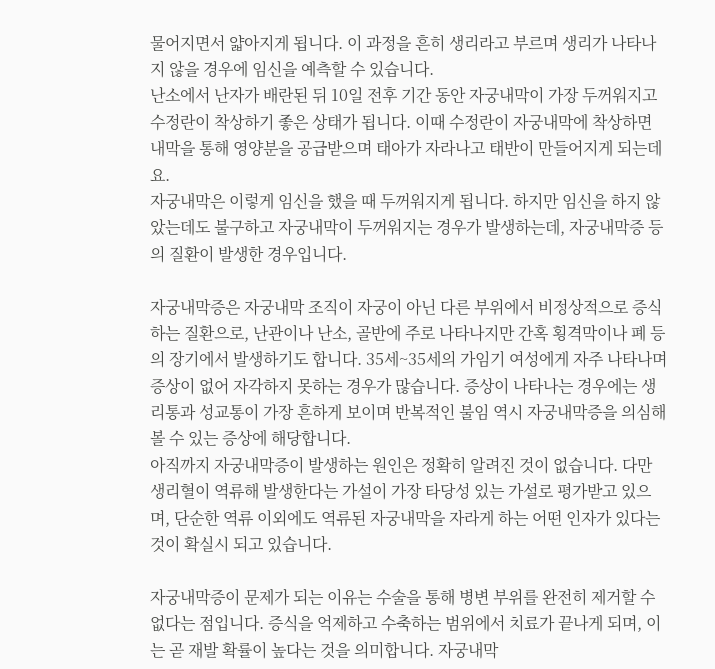물어지면서 얇아지게 됩니다. 이 과정을 흔히 생리라고 부르며 생리가 나타나지 않을 경우에 임신을 예측할 수 있습니다.
난소에서 난자가 배란된 뒤 10일 전후 기간 동안 자궁내막이 가장 두꺼워지고 수정란이 착상하기 좋은 상태가 됩니다. 이때 수정란이 자궁내막에 착상하면 내막을 통해 영양분을 공급받으며 태아가 자라나고 태반이 만들어지게 되는데요.
자궁내막은 이렇게 임신을 했을 때 두꺼워지게 됩니다. 하지만 임신을 하지 않았는데도 불구하고 자궁내막이 두꺼워지는 경우가 발생하는데, 자궁내막증 등의 질환이 발생한 경우입니다.

자궁내막증은 자궁내막 조직이 자궁이 아닌 다른 부위에서 비정상적으로 증식하는 질환으로, 난관이나 난소, 골반에 주로 나타나지만 간혹 횡격막이나 폐 등의 장기에서 발생하기도 합니다. 35세~35세의 가임기 여성에게 자주 나타나며 증상이 없어 자각하지 못하는 경우가 많습니다. 증상이 나타나는 경우에는 생리통과 성교통이 가장 흔하게 보이며 반복적인 불임 역시 자궁내막증을 의심해볼 수 있는 증상에 해당합니다.
아직까지 자궁내막증이 발생하는 원인은 정확히 알려진 것이 없습니다. 다만 생리혈이 역류해 발생한다는 가설이 가장 타당성 있는 가설로 평가받고 있으며, 단순한 역류 이외에도 역류된 자궁내막을 자라게 하는 어떤 인자가 있다는 것이 확실시 되고 있습니다.

자궁내막증이 문제가 되는 이유는 수술을 통해 병변 부위를 완전히 제거할 수 없다는 점입니다. 증식을 억제하고 수축하는 범위에서 치료가 끝나게 되며, 이는 곧 재발 확률이 높다는 것을 의미합니다. 자궁내막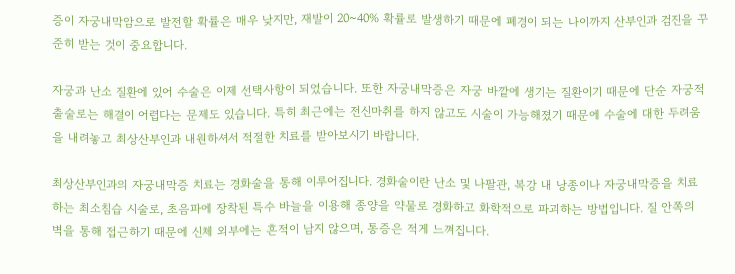증이 자궁내막암으로 발전할 확률은 매우 낮지만, 재발이 20~40% 확률로 발생하기 때문에 폐경이 되는 나이까지 산부인과 검진을 꾸준히 받는 것이 중요합니다.

자궁과 난소 질환에 있어 수술은 이제 선택사항이 되었습니다. 또한 자궁내막증은 자궁 바깥에 생기는 질환이기 때문에 단순 자궁적출술로는 해결이 어렵다는 문제도 있습니다. 특히 최근에는 전신마취를 하지 않고도 시술이 가능해졌기 때문에 수술에 대한 두려움을 내려놓고 최상산부인과 내원하셔서 적절한 치료를 받아보시기 바랍니다.

최상산부인과의 자궁내막증 치료는 경화술을 통해 이루어집니다. 경화술이란 난소 및 나팔관, 복강 내 낭종이나 자궁내막증을 치료하는 최소침습 시술로, 초음파에 장착된 특수 바늘을 이용해 종양을 약물로 경화하고 화학적으로 파괴하는 방법입니다. 질 안쪽의 벽을 통해 접근하기 때문에 신체 외부에는 흔적이 남지 않으며, 통증은 적게 느껴집니다.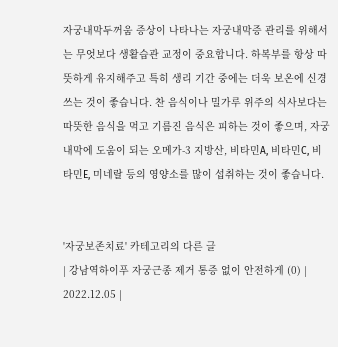자궁내막두꺼움 증상이 나타나는 자궁내막증 관리를 위해서는 무엇보다 생활습관 교정이 중요합니다. 하복부를 항상 따뜻하게 유지해주고 특히 생리 기간 중에는 더욱 보온에 신경 쓰는 것이 좋습니다. 찬 음식이나 밀가루 위주의 식사보다는 따뜻한 음식을 먹고 기름진 음식은 피하는 것이 좋으며, 자궁내막에 도움이 되는 오메가-3 지방산, 비타민A, 비타민C, 비타민E, 미네랄 등의 영양소를 많이 섭취하는 것이 좋습니다.


'자궁보존치료' 카테고리의 다른 글
| 강남역하이푸 자궁근종 제거 통증 없이 안전하게 (0) | 2022.12.05 |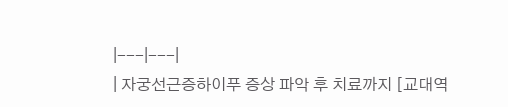|---|---|
| 자궁선근증하이푸 증상 파악 후 치료까지 [교대역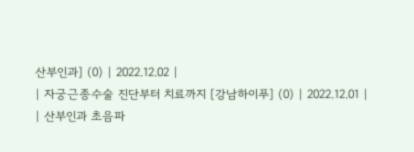산부인과] (0) | 2022.12.02 |
| 자궁근종수술 진단부터 치료까지 [강남하이푸] (0) | 2022.12.01 |
| 산부인과 초음파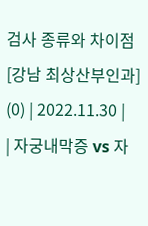검사 종류와 차이점 [강남 최상산부인과] (0) | 2022.11.30 |
| 자궁내막증 vs 자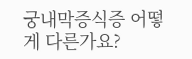궁내막증식증 어떻게 다른가요?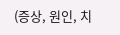(증상, 원인, 치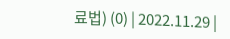료법) (0) | 2022.11.29 |